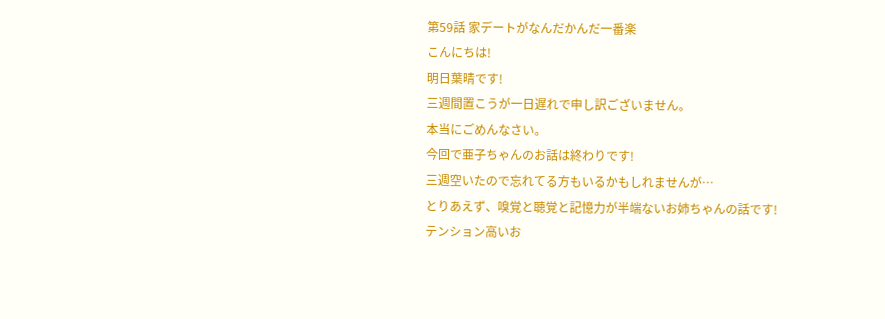第59話 家デートがなんだかんだ一番楽
こんにちは!
明日葉晴です!
三週間置こうが一日遅れで申し訳ございません。
本当にごめんなさい。
今回で亜子ちゃんのお話は終わりです!
三週空いたので忘れてる方もいるかもしれませんが…
とりあえず、嗅覚と聴覚と記憶力が半端ないお姉ちゃんの話です!
テンション高いお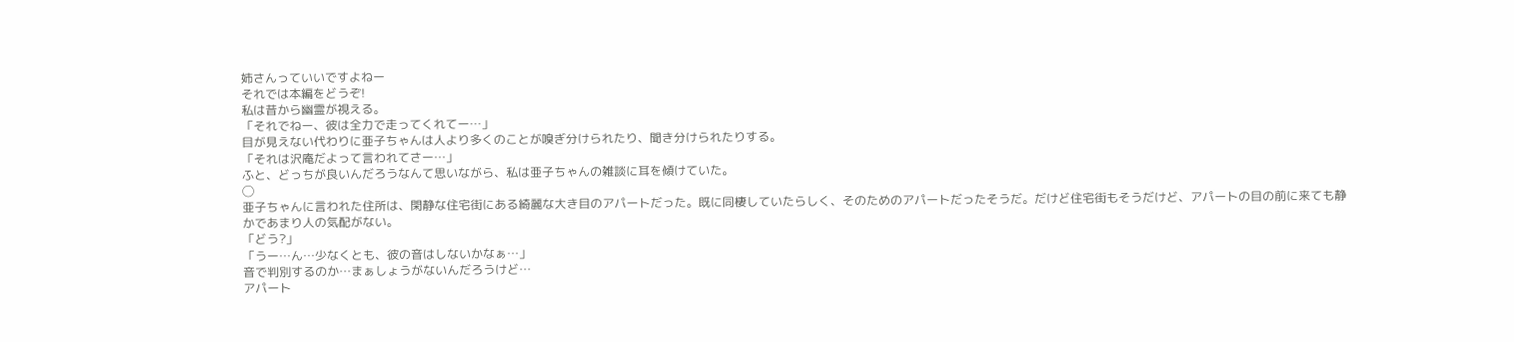姉さんっていいですよねー
それでは本編をどうぞ!
私は昔から幽霊が視える。
「それでねー、彼は全力で走ってくれてー…」
目が見えない代わりに亜子ちゃんは人より多くのことが嗅ぎ分けられたり、聞き分けられたりする。
「それは沢庵だよって言われてさー…」
ふと、どっちが良いんだろうなんて思いながら、私は亜子ちゃんの雑談に耳を傾けていた。
◯
亜子ちゃんに言われた住所は、閑静な住宅街にある綺麗な大き目のアパートだった。既に同棲していたらしく、そのためのアパートだったそうだ。だけど住宅街もそうだけど、アパートの目の前に来ても静かであまり人の気配がない。
「どう?」
「うー…ん…少なくとも、彼の音はしないかなぁ…」
音で判別するのか…まぁしょうがないんだろうけど…
アパート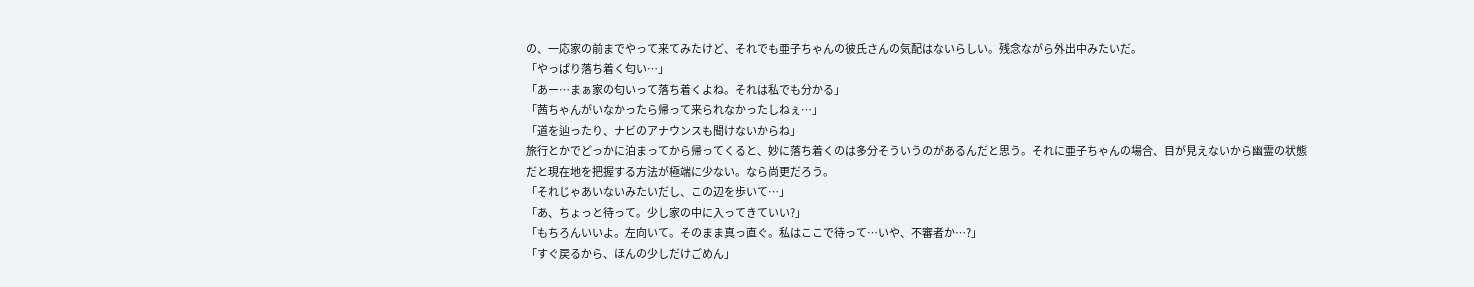の、一応家の前までやって来てみたけど、それでも亜子ちゃんの彼氏さんの気配はないらしい。残念ながら外出中みたいだ。
「やっぱり落ち着く匂い…」
「あー…まぁ家の匂いって落ち着くよね。それは私でも分かる」
「茜ちゃんがいなかったら帰って来られなかったしねぇ…」
「道を辿ったり、ナビのアナウンスも聞けないからね」
旅行とかでどっかに泊まってから帰ってくると、妙に落ち着くのは多分そういうのがあるんだと思う。それに亜子ちゃんの場合、目が見えないから幽霊の状態だと現在地を把握する方法が極端に少ない。なら尚更だろう。
「それじゃあいないみたいだし、この辺を歩いて…」
「あ、ちょっと待って。少し家の中に入ってきていい?」
「もちろんいいよ。左向いて。そのまま真っ直ぐ。私はここで待って…いや、不審者か…?」
「すぐ戻るから、ほんの少しだけごめん」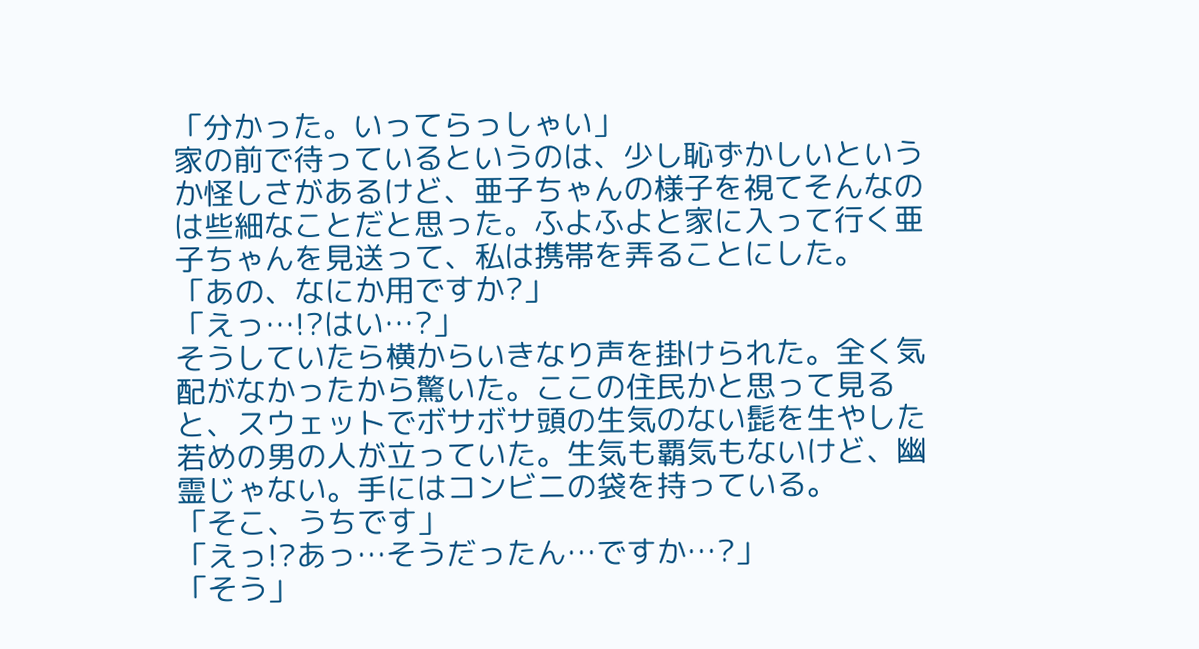「分かった。いってらっしゃい」
家の前で待っているというのは、少し恥ずかしいというか怪しさがあるけど、亜子ちゃんの様子を視てそんなのは些細なことだと思った。ふよふよと家に入って行く亜子ちゃんを見送って、私は携帯を弄ることにした。
「あの、なにか用ですか?」
「えっ…!?はい…?」
そうしていたら横からいきなり声を掛けられた。全く気配がなかったから驚いた。ここの住民かと思って見ると、スウェットでボサボサ頭の生気のない髭を生やした若めの男の人が立っていた。生気も覇気もないけど、幽霊じゃない。手にはコンビニの袋を持っている。
「そこ、うちです」
「えっ!?あっ…そうだったん…ですか…?」
「そう」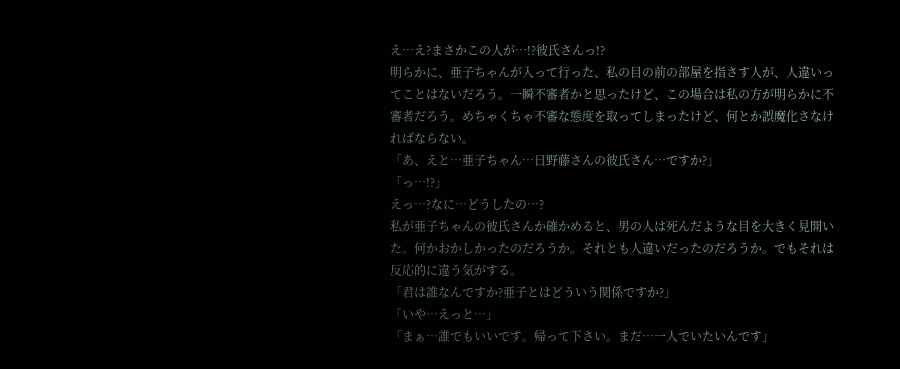え…え?まさかこの人が…!?彼氏さんっ!?
明らかに、亜子ちゃんが入って行った、私の目の前の部屋を指さす人が、人違いってことはないだろう。一瞬不審者かと思ったけど、この場合は私の方が明らかに不審者だろう。めちゃくちゃ不審な態度を取ってしまったけど、何とか誤魔化さなければならない。
「あ、えと…亜子ちゃん…日野藤さんの彼氏さん…ですか?」
「っ…!?」
えっ…?なに…どうしたの…?
私が亜子ちゃんの彼氏さんか確かめると、男の人は死んだような目を大きく見開いた。何かおかしかったのだろうか。それとも人違いだったのだろうか。でもそれは反応的に違う気がする。
「君は誰なんですか?亜子とはどういう関係ですか?」
「いや…えっと…」
「まぁ…誰でもいいです。帰って下さい。まだ…一人でいたいんです」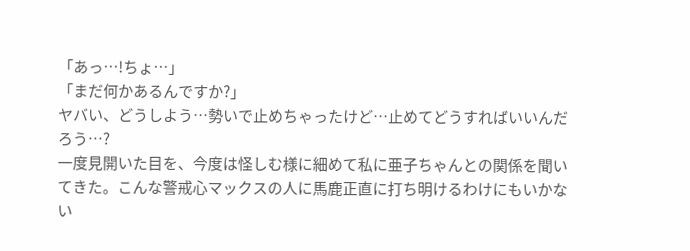「あっ…!ちょ…」
「まだ何かあるんですか?」
ヤバい、どうしよう…勢いで止めちゃったけど…止めてどうすればいいんだろう…?
一度見開いた目を、今度は怪しむ様に細めて私に亜子ちゃんとの関係を聞いてきた。こんな警戒心マックスの人に馬鹿正直に打ち明けるわけにもいかない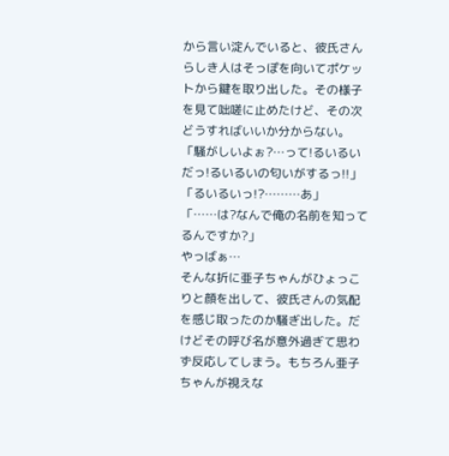から言い淀んでいると、彼氏さんらしき人はそっぽを向いてポケットから鍵を取り出した。その様子を見て咄嗟に止めたけど、その次どうすればいいか分からない。
「騒がしいよぉ?…って!るいるいだっ!るいるいの匂いがするっ!!」
「るいるいっ!?………あ」
「……は?なんで俺の名前を知ってるんですか?」
やっばぁ…
そんな折に亜子ちゃんがひょっこりと顔を出して、彼氏さんの気配を感じ取ったのか騒ぎ出した。だけどその呼び名が意外過ぎて思わず反応してしまう。もちろん亜子ちゃんが視えな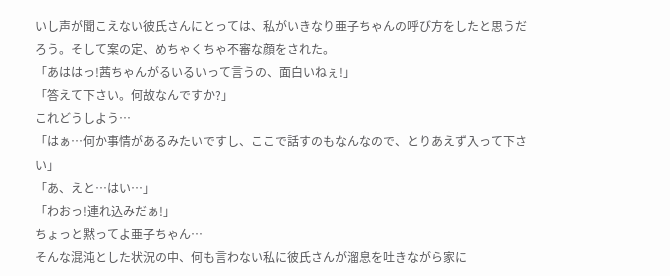いし声が聞こえない彼氏さんにとっては、私がいきなり亜子ちゃんの呼び方をしたと思うだろう。そして案の定、めちゃくちゃ不審な顔をされた。
「あははっ!茜ちゃんがるいるいって言うの、面白いねぇ!」
「答えて下さい。何故なんですか?」
これどうしよう…
「はぁ…何か事情があるみたいですし、ここで話すのもなんなので、とりあえず入って下さい」
「あ、えと…はい…」
「わおっ!連れ込みだぁ!」
ちょっと黙ってよ亜子ちゃん…
そんな混沌とした状況の中、何も言わない私に彼氏さんが溜息を吐きながら家に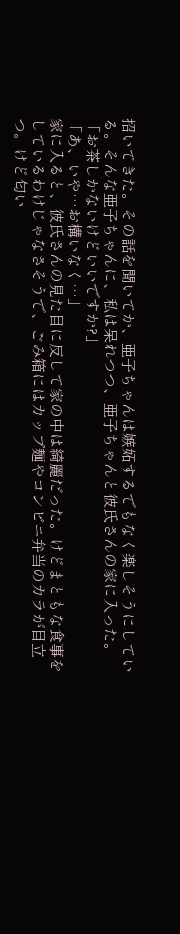招いてきた。その話を聞いてか、亜子ちゃんは嫉妬するでもなく楽しそうにしている。そんな亜子ちゃんに、私は呆れつつ、亜子ちゃんと彼氏さんの家に入った。
「お茶しかないけどいいですか?」
「あ、いや…お構いなく…」
家に入ると、彼氏さんの見た目に反して家の中は綺麗だった。けどまともな食事をしているわけじゃなさそうで、ごみ箱にはカップ麺やコンビニ弁当のカラが目立つ。けど匂い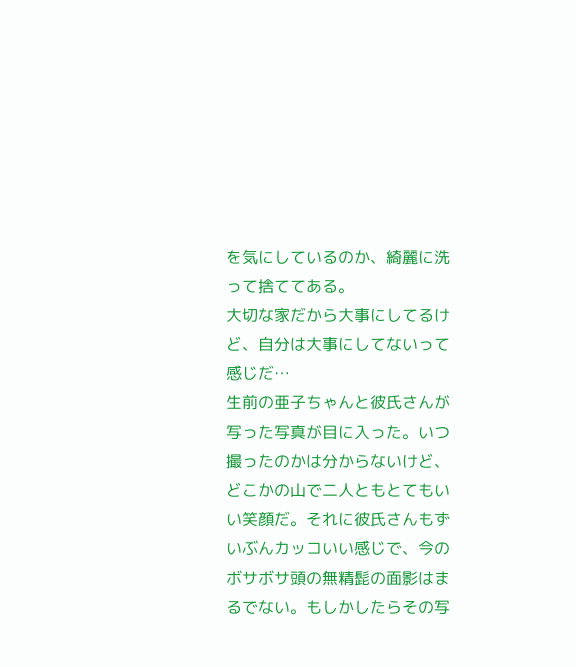を気にしているのか、綺麗に洗って捨ててある。
大切な家だから大事にしてるけど、自分は大事にしてないって感じだ…
生前の亜子ちゃんと彼氏さんが写った写真が目に入った。いつ撮ったのかは分からないけど、どこかの山で二人ともとてもいい笑顔だ。それに彼氏さんもずいぶんカッコいい感じで、今のボサボサ頭の無精髭の面影はまるでない。もしかしたらその写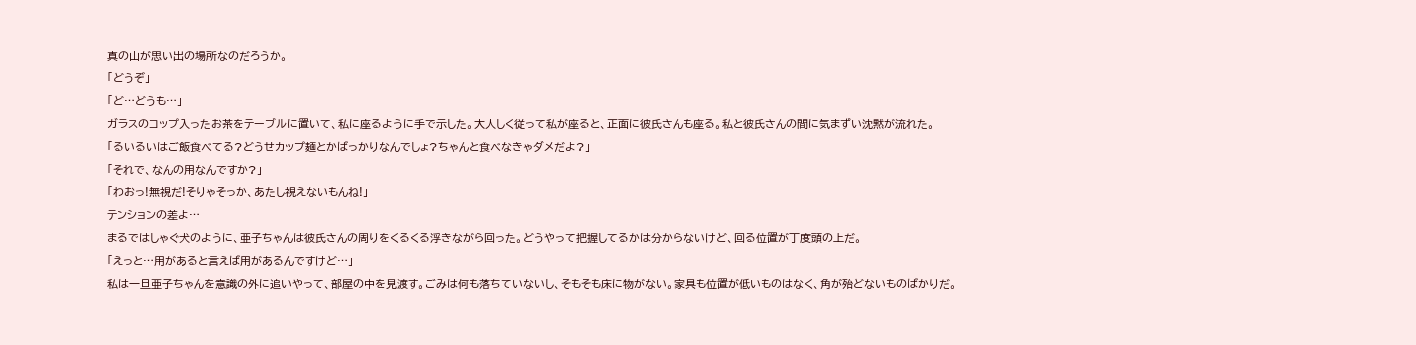真の山が思い出の場所なのだろうか。
「どうぞ」
「ど…どうも…」
ガラスのコップ入ったお茶をテーブルに置いて、私に座るように手で示した。大人しく従って私が座ると、正面に彼氏さんも座る。私と彼氏さんの間に気まずい沈黙が流れた。
「るいるいはご飯食べてる?どうせカップ麺とかばっかりなんでしょ?ちゃんと食べなきゃダメだよ?」
「それで、なんの用なんですか?」
「わおっ!無視だ!そりゃそっか、あたし視えないもんね!」
テンションの差よ…
まるではしゃぐ犬のように、亜子ちゃんは彼氏さんの周りをくるくる浮きながら回った。どうやって把握してるかは分からないけど、回る位置が丁度頭の上だ。
「えっと…用があると言えば用があるんですけど…」
私は一旦亜子ちゃんを意識の外に追いやって、部屋の中を見渡す。ごみは何も落ちていないし、そもそも床に物がない。家具も位置が低いものはなく、角が殆どないものばかりだ。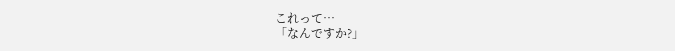これって…
「なんですか?」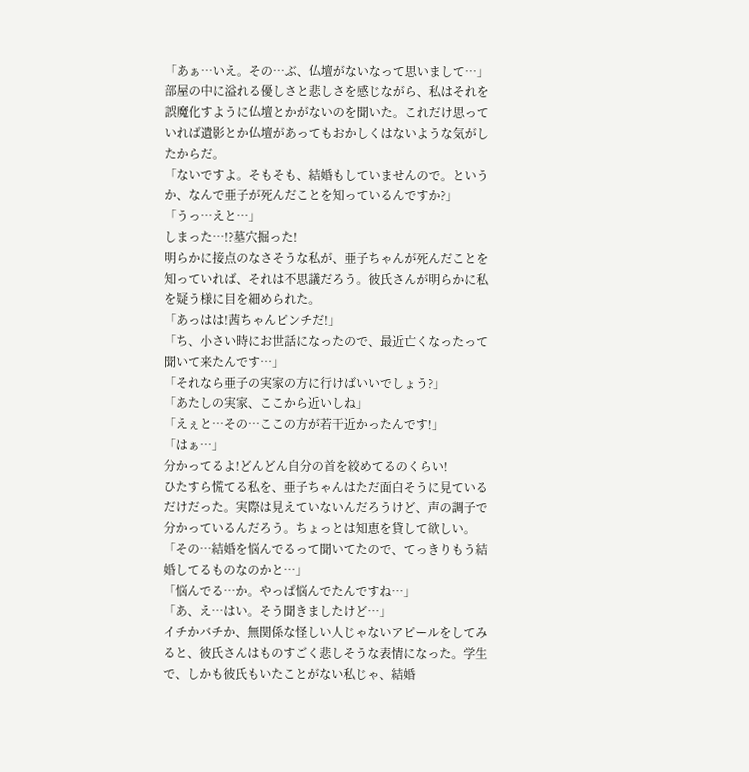「あぁ…いえ。その…ぶ、仏壇がないなって思いまして…」
部屋の中に溢れる優しさと悲しさを感じながら、私はそれを誤魔化すように仏壇とかがないのを聞いた。これだけ思っていれば遺影とか仏壇があってもおかしくはないような気がしたからだ。
「ないですよ。そもそも、結婚もしていませんので。というか、なんで亜子が死んだことを知っているんですか?」
「うっ…えと…」
しまった…!?墓穴掘った!
明らかに接点のなさそうな私が、亜子ちゃんが死んだことを知っていれば、それは不思議だろう。彼氏さんが明らかに私を疑う様に目を細められた。
「あっはは!茜ちゃんピンチだ!」
「ち、小さい時にお世話になったので、最近亡くなったって聞いて来たんです…」
「それなら亜子の実家の方に行けばいいでしょう?」
「あたしの実家、ここから近いしね」
「えぇと…その…ここの方が若干近かったんです!」
「はぁ…」
分かってるよ!どんどん自分の首を絞めてるのくらい!
ひたすら慌てる私を、亜子ちゃんはただ面白そうに見ているだけだった。実際は見えていないんだろうけど、声の調子で分かっているんだろう。ちょっとは知恵を貸して欲しい。
「その…結婚を悩んでるって聞いてたので、てっきりもう結婚してるものなのかと…」
「悩んでる…か。やっぱ悩んでたんですね…」
「あ、え…はい。そう聞きましたけど…」
イチかバチか、無関係な怪しい人じゃないアピールをしてみると、彼氏さんはものすごく悲しそうな表情になった。学生で、しかも彼氏もいたことがない私じゃ、結婚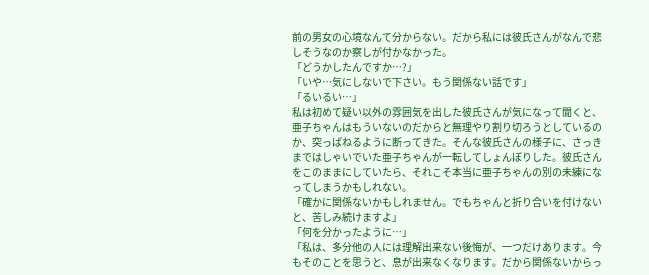前の男女の心境なんて分からない。だから私には彼氏さんがなんで悲しそうなのか察しが付かなかった。
「どうかしたんですか…?」
「いや…気にしないで下さい。もう関係ない話です」
「るいるい…」
私は初めて疑い以外の雰囲気を出した彼氏さんが気になって聞くと、亜子ちゃんはもういないのだからと無理やり割り切ろうとしているのか、突っぱねるように断ってきた。そんな彼氏さんの様子に、さっきまではしゃいでいた亜子ちゃんが一転してしょんぼりした。彼氏さんをこのままにしていたら、それこそ本当に亜子ちゃんの別の未練になってしまうかもしれない。
「確かに関係ないかもしれません。でもちゃんと折り合いを付けないと、苦しみ続けますよ」
「何を分かったように…」
「私は、多分他の人には理解出来ない後悔が、一つだけあります。今もそのことを思うと、息が出来なくなります。だから関係ないからっ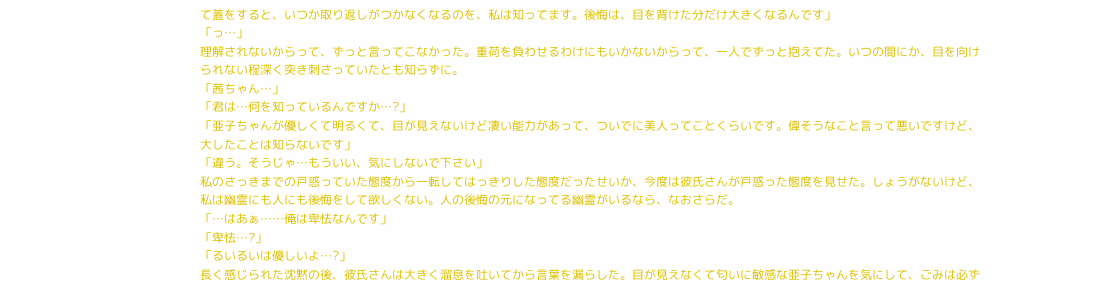て蓋をすると、いつか取り返しがつかなくなるのを、私は知ってます。後悔は、目を背けた分だけ大きくなるんです」
「っ…」
理解されないからって、ずっと言ってこなかった。重荷を負わせるわけにもいかないからって、一人でずっと抱えてた。いつの間にか、目を向けられない程深く突き刺さっていたとも知らずに。
「茜ちゃん…」
「君は…何を知っているんですか…?」
「亜子ちゃんが優しくて明るくて、目が見えないけど凄い能力があって、ついでに美人ってことくらいです。偉そうなこと言って悪いですけど、大したことは知らないです」
「違う。そうじゃ…もういい、気にしないで下さい」
私のさっきまでの戸惑っていた態度から一転してはっきりした態度だったせいか、今度は彼氏さんが戸惑った態度を見せた。しょうがないけど、私は幽霊にも人にも後悔をして欲しくない。人の後悔の元になってる幽霊がいるなら、なおさらだ。
「…はあぁ……俺は卑怯なんです」
「卑怯…?」
「るいるいは優しいよ…?」
長く感じられた沈黙の後、彼氏さんは大きく溜息を吐いてから言葉を漏らした。目が見えなくて匂いに敏感な亜子ちゃんを気にして、ごみは必ず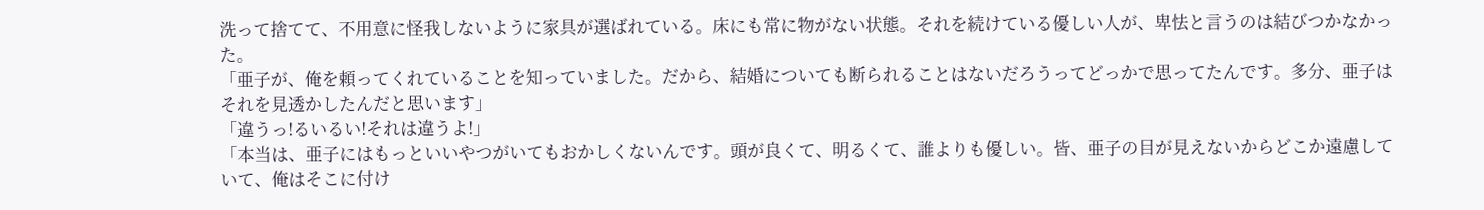洗って捨てて、不用意に怪我しないように家具が選ばれている。床にも常に物がない状態。それを続けている優しい人が、卑怯と言うのは結びつかなかった。
「亜子が、俺を頼ってくれていることを知っていました。だから、結婚についても断られることはないだろうってどっかで思ってたんです。多分、亜子はそれを見透かしたんだと思います」
「違うっ!るいるい!それは違うよ!」
「本当は、亜子にはもっといいやつがいてもおかしくないんです。頭が良くて、明るくて、誰よりも優しい。皆、亜子の目が見えないからどこか遠慮していて、俺はそこに付け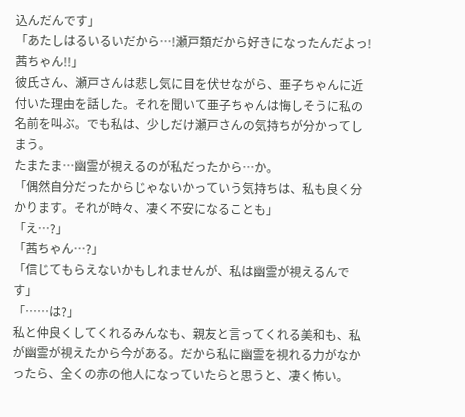込んだんです」
「あたしはるいるいだから…!瀬戸類だから好きになったんだよっ!茜ちゃん!!」
彼氏さん、瀬戸さんは悲し気に目を伏せながら、亜子ちゃんに近付いた理由を話した。それを聞いて亜子ちゃんは悔しそうに私の名前を叫ぶ。でも私は、少しだけ瀬戸さんの気持ちが分かってしまう。
たまたま…幽霊が視えるのが私だったから…か。
「偶然自分だったからじゃないかっていう気持ちは、私も良く分かります。それが時々、凄く不安になることも」
「え…?」
「茜ちゃん…?」
「信じてもらえないかもしれませんが、私は幽霊が視えるんです」
「……は?」
私と仲良くしてくれるみんなも、親友と言ってくれる美和も、私が幽霊が視えたから今がある。だから私に幽霊を視れる力がなかったら、全くの赤の他人になっていたらと思うと、凄く怖い。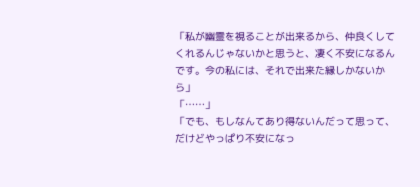「私が幽霊を視ることが出来るから、仲良くしてくれるんじゃないかと思うと、凄く不安になるんです。今の私には、それで出来た縁しかないから」
「……」
「でも、もしなんてあり得ないんだって思って、だけどやっぱり不安になっ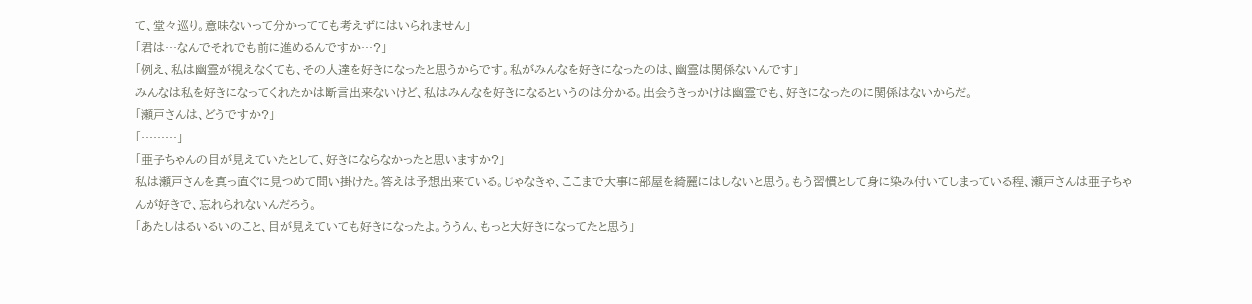て、堂々巡り。意味ないって分かってても考えずにはいられません」
「君は…なんでそれでも前に進めるんですか…?」
「例え、私は幽霊が視えなくても、その人達を好きになったと思うからです。私がみんなを好きになったのは、幽霊は関係ないんです」
みんなは私を好きになってくれたかは断言出来ないけど、私はみんなを好きになるというのは分かる。出会うきっかけは幽霊でも、好きになったのに関係はないからだ。
「瀬戸さんは、どうですか?」
「………」
「亜子ちゃんの目が見えていたとして、好きにならなかったと思いますか?」
私は瀬戸さんを真っ直ぐに見つめて問い掛けた。答えは予想出来ている。じゃなきゃ、ここまで大事に部屋を綺麗にはしないと思う。もう習慣として身に染み付いてしまっている程、瀬戸さんは亜子ちゃんが好きで、忘れられないんだろう。
「あたしはるいるいのこと、目が見えていても好きになったよ。ううん、もっと大好きになってたと思う」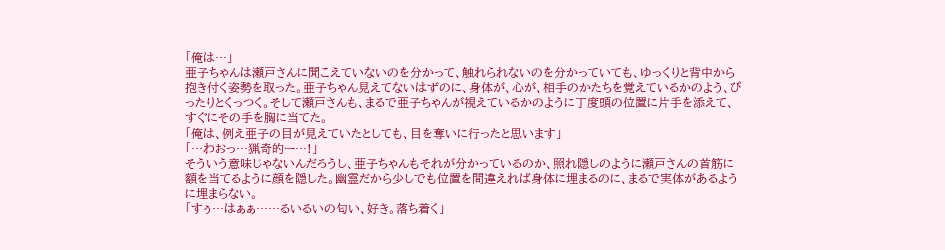「俺は…」
亜子ちゃんは瀬戸さんに聞こえていないのを分かって、触れられないのを分かっていても、ゆっくりと背中から抱き付く姿勢を取った。亜子ちゃん見えてないはずのに、身体が、心が、相手のかたちを覚えているかのよう、ぴったりとくっつく。そして瀬戸さんも、まるで亜子ちゃんが視えているかのように丁度頭の位置に片手を添えて、すぐにその手を胸に当てた。
「俺は、例え亜子の目が見えていたとしても、目を奪いに行ったと思います」
「…わおっ…猟奇的ー…!」
そういう意味じゃないんだろうし、亜子ちゃんもそれが分かっているのか、照れ隠しのように瀬戸さんの首筋に額を当てるように顔を隠した。幽霊だから少しでも位置を間違えれば身体に埋まるのに、まるで実体があるように埋まらない。
「すぅ…はぁぁ……るいるいの匂い、好き。落ち着く」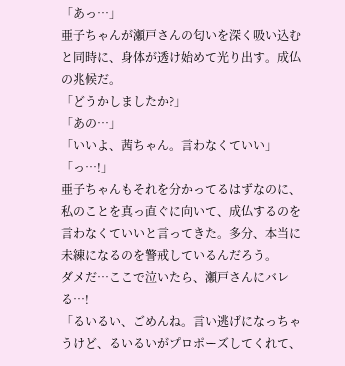「あっ…」
亜子ちゃんが瀬戸さんの匂いを深く吸い込むと同時に、身体が透け始めて光り出す。成仏の兆候だ。
「どうかしましたか?」
「あの…」
「いいよ、茜ちゃん。言わなくていい」
「っ…!」
亜子ちゃんもそれを分かってるはずなのに、私のことを真っ直ぐに向いて、成仏するのを言わなくていいと言ってきた。多分、本当に未練になるのを警戒しているんだろう。
ダメだ…ここで泣いたら、瀬戸さんにバレる…!
「るいるい、ごめんね。言い逃げになっちゃうけど、るいるいがプロポーズしてくれて、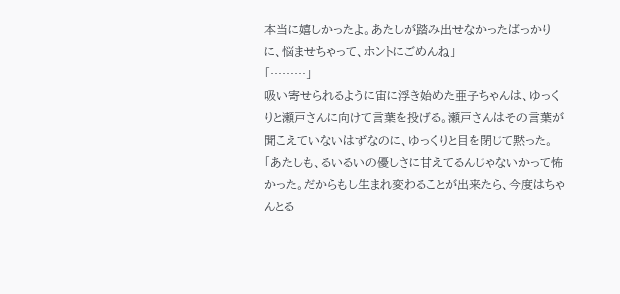本当に嬉しかったよ。あたしが踏み出せなかったばっかりに、悩ませちゃって、ホントにごめんね」
「………」
吸い寄せられるように宙に浮き始めた亜子ちゃんは、ゆっくりと瀬戸さんに向けて言葉を投げる。瀬戸さんはその言葉が聞こえていないはずなのに、ゆっくりと目を閉じて黙った。
「あたしも、るいるいの優しさに甘えてるんじゃないかって怖かった。だからもし生まれ変わることが出来たら、今度はちゃんとる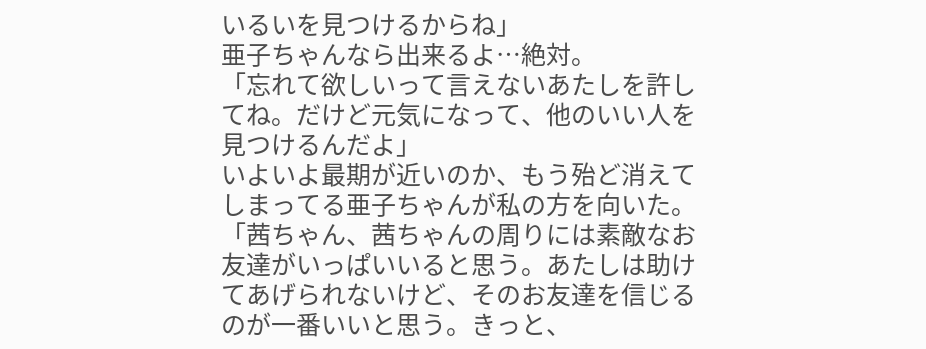いるいを見つけるからね」
亜子ちゃんなら出来るよ…絶対。
「忘れて欲しいって言えないあたしを許してね。だけど元気になって、他のいい人を見つけるんだよ」
いよいよ最期が近いのか、もう殆ど消えてしまってる亜子ちゃんが私の方を向いた。
「茜ちゃん、茜ちゃんの周りには素敵なお友達がいっぱいいると思う。あたしは助けてあげられないけど、そのお友達を信じるのが一番いいと思う。きっと、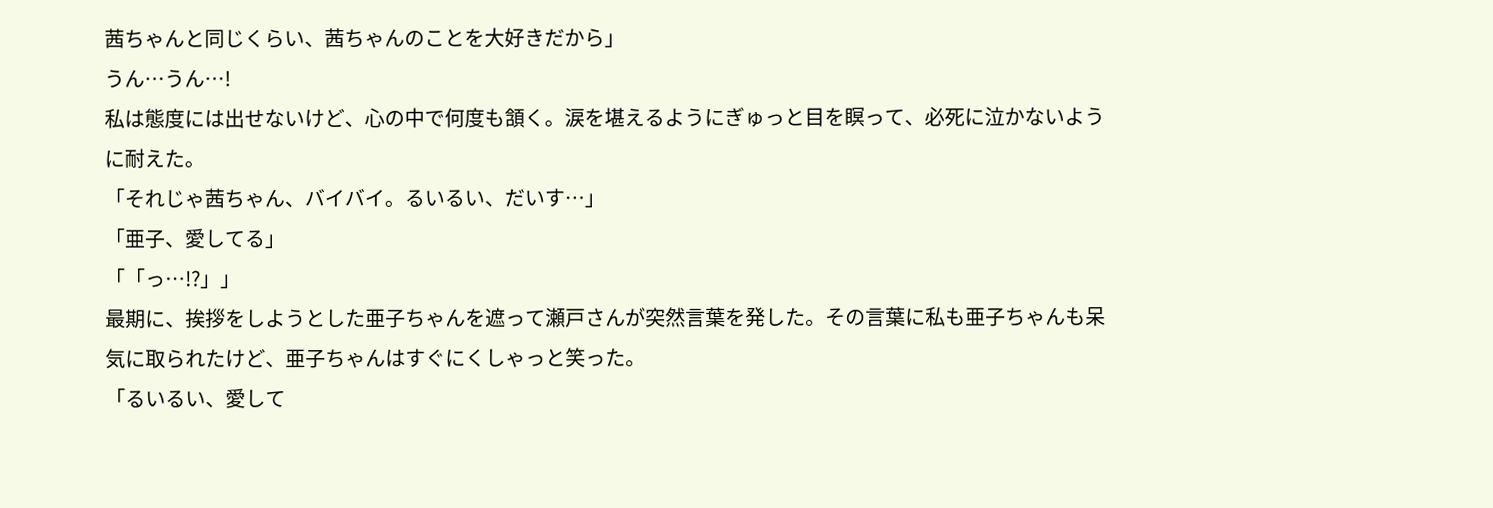茜ちゃんと同じくらい、茜ちゃんのことを大好きだから」
うん…うん…!
私は態度には出せないけど、心の中で何度も頷く。涙を堪えるようにぎゅっと目を瞑って、必死に泣かないように耐えた。
「それじゃ茜ちゃん、バイバイ。るいるい、だいす…」
「亜子、愛してる」
「「っ…!?」」
最期に、挨拶をしようとした亜子ちゃんを遮って瀬戸さんが突然言葉を発した。その言葉に私も亜子ちゃんも呆気に取られたけど、亜子ちゃんはすぐにくしゃっと笑った。
「るいるい、愛して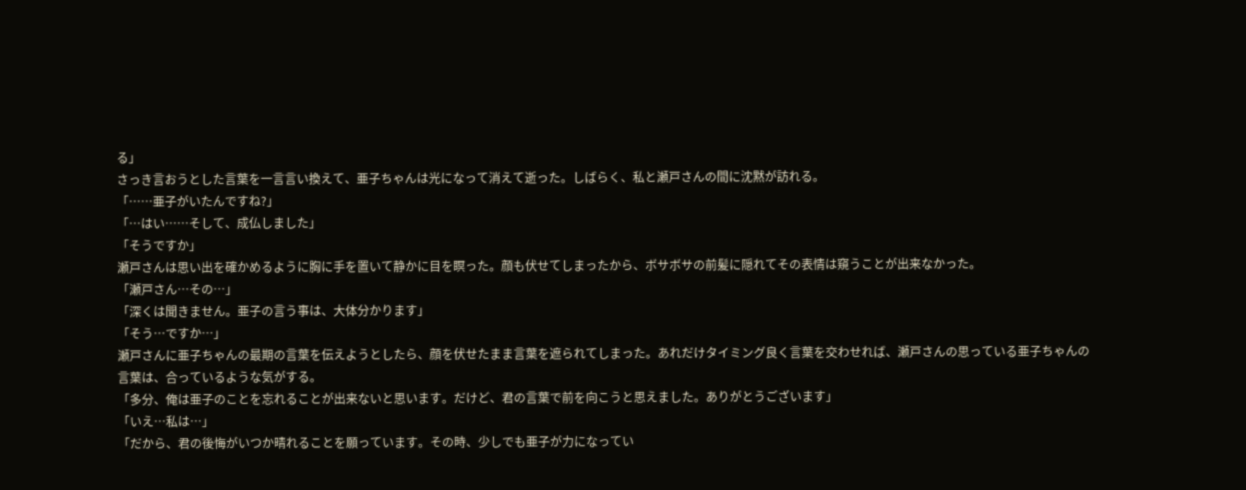る」
さっき言おうとした言葉を一言言い換えて、亜子ちゃんは光になって消えて逝った。しばらく、私と瀬戸さんの間に沈黙が訪れる。
「……亜子がいたんですね?」
「…はい……そして、成仏しました」
「そうですか」
瀬戸さんは思い出を確かめるように胸に手を置いて静かに目を瞑った。顔も伏せてしまったから、ボサボサの前髪に隠れてその表情は窺うことが出来なかった。
「瀬戸さん…その…」
「深くは聞きません。亜子の言う事は、大体分かります」
「そう…ですか…」
瀬戸さんに亜子ちゃんの最期の言葉を伝えようとしたら、顔を伏せたまま言葉を遮られてしまった。あれだけタイミング良く言葉を交わせれば、瀬戸さんの思っている亜子ちゃんの言葉は、合っているような気がする。
「多分、俺は亜子のことを忘れることが出来ないと思います。だけど、君の言葉で前を向こうと思えました。ありがとうございます」
「いえ…私は…」
「だから、君の後悔がいつか晴れることを願っています。その時、少しでも亜子が力になってい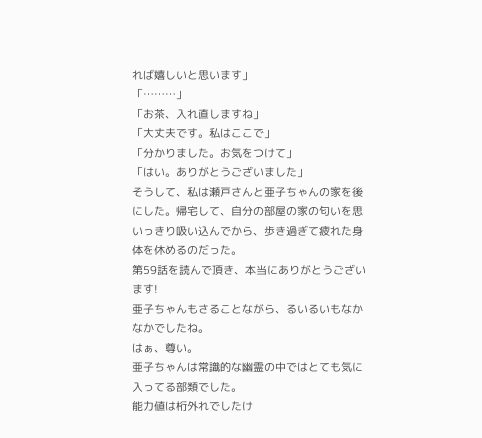れば嬉しいと思います」
「………」
「お茶、入れ直しますね」
「大丈夫です。私はここで」
「分かりました。お気をつけて」
「はい。ありがとうございました」
そうして、私は瀬戸さんと亜子ちゃんの家を後にした。帰宅して、自分の部屋の家の匂いを思いっきり吸い込んでから、歩き過ぎて疲れた身体を休めるのだった。
第59話を読んで頂き、本当にありがとうございます!
亜子ちゃんもさることながら、るいるいもなかなかでしたね。
はぁ、尊い。
亜子ちゃんは常識的な幽霊の中ではとても気に入ってる部類でした。
能力値は桁外れでしたけ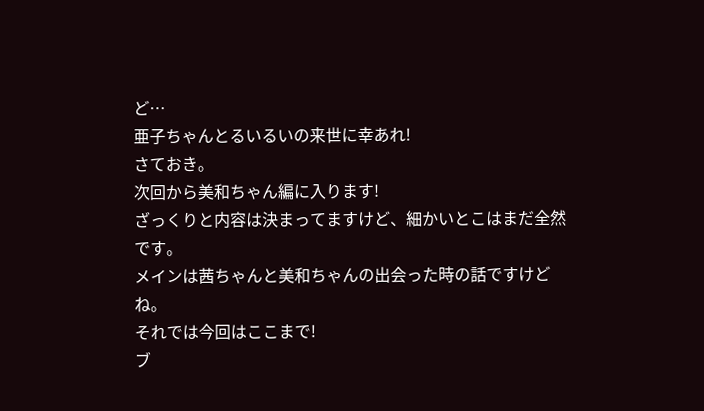ど…
亜子ちゃんとるいるいの来世に幸あれ!
さておき。
次回から美和ちゃん編に入ります!
ざっくりと内容は決まってますけど、細かいとこはまだ全然です。
メインは茜ちゃんと美和ちゃんの出会った時の話ですけどね。
それでは今回はここまで!
ブ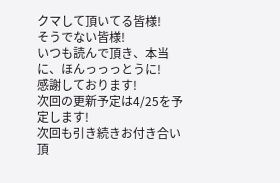クマして頂いてる皆様!
そうでない皆様!
いつも読んで頂き、本当に、ほんっっっとうに!
感謝しております!
次回の更新予定は4/25を予定します!
次回も引き続きお付き合い頂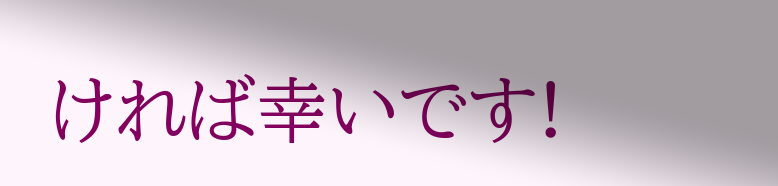ければ幸いです!